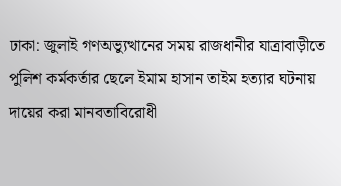ঢাকা: জুলাই গণঅভ্যুত্থানের সময় রাজধানীর যাত্রাবাড়ীতে পুলিশ কর্মকর্তার ছেলে ইমাম হাসান তাইম হত্যার ঘটনায় দায়ের করা মানবতাবিরোধী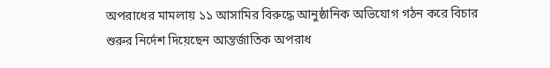অপরাধের মামলায় ১১ আসামির বিরুদ্ধে আনুষ্ঠানিক অভিযোগ গঠন করে বিচার শুরুর নির্দেশ দিয়েছেন আন্তর্জাতিক অপরাধ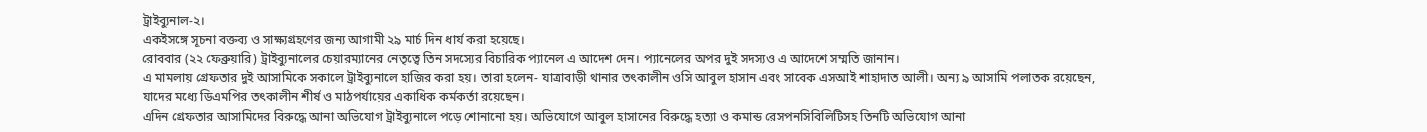ট্রাইব্যুনাল-২।
একইসঙ্গে সূচনা বক্তব্য ও সাক্ষ্যগ্রহণের জন্য আগামী ২৯ মার্চ দিন ধার্য করা হয়েছে।
রোববার (২২ ফেব্রুয়ারি) ট্রাইব্যুনালের চেয়ারম্যানের নেতৃত্বে তিন সদস্যের বিচারিক প্যানেল এ আদেশ দেন। প্যানেলের অপর দুই সদস্যও এ আদেশে সম্মতি জানান।
এ মামলায় গ্রেফতার দুই আসামিকে সকালে ট্রাইব্যুনালে হাজির করা হয়। তারা হলেন- যাত্রাবাড়ী থানার তৎকালীন ওসি আবুল হাসান এবং সাবেক এসআই শাহাদাত আলী। অন্য ৯ আসামি পলাতক রয়েছেন, যাদের মধ্যে ডিএমপির তৎকালীন শীর্ষ ও মাঠপর্যায়ের একাধিক কর্মকর্তা রয়েছেন।
এদিন গ্রেফতার আসামিদের বিরুদ্ধে আনা অভিযোগ ট্রাইব্যুনালে পড়ে শোনানো হয়। অভিযোগে আবুল হাসানের বিরুদ্ধে হত্যা ও কমান্ড রেসপনসিবিলিটিসহ তিনটি অভিযোগ আনা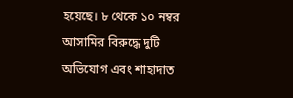হয়েছে। ৮ থেকে ১০ নম্বর আসামির বিরুদ্ধে দুটি অভিযোগ এবং শাহাদাত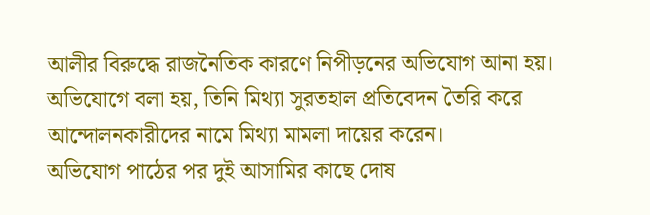আলীর বিরুদ্ধে রাজনৈতিক কারণে নিপীড়নের অভিযোগ আনা হয়। অভিযোগে বলা হয়, তিনি মিথ্যা সুরতহাল প্রতিবেদন তৈরি করে আন্দোলনকারীদের নামে মিথ্যা মামলা দায়ের করেন।
অভিযোগ পাঠের পর দুই আসামির কাছে দোষ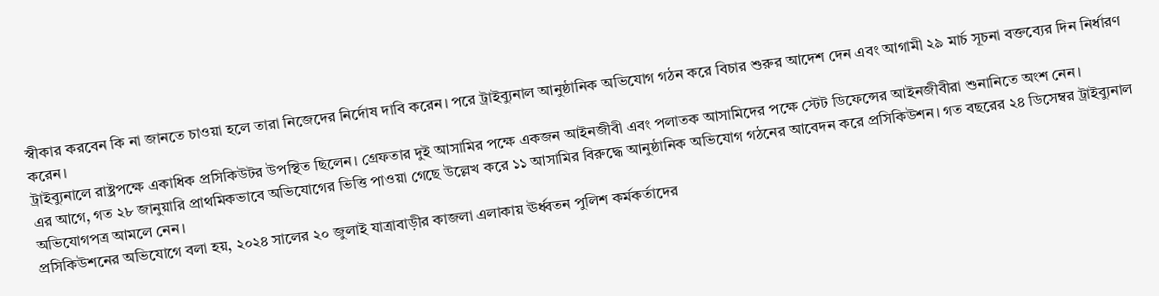স্বীকার করবেন কি না জানতে চাওয়া হলে তারা নিজেদের নির্দোষ দাবি করেন। পরে ট্রাইব্যুনাল আনুষ্ঠানিক অভিযোগ গঠন করে বিচার শুরুর আদেশ দেন এবং আগামী ২৯ মার্চ সূচনা বক্তব্যের দিন নির্ধারণ করেন।
ট্রাইব্যুনালে রাষ্ট্রপক্ষে একাধিক প্রসিকিউটর উপস্থিত ছিলেন। গ্রেফতার দুই আসামির পক্ষে একজন আইনজীবী এবং পলাতক আসামিদের পক্ষে স্টেট ডিফেন্সের আইনজীবীরা শুনানিতে অংশ নেন।
এর আগে, গত ২৮ জানুয়ারি প্রাথমিকভাবে অভিযোগের ভিত্তি পাওয়া গেছে উল্লেখ করে ১১ আসামির বিরুদ্ধে আনুষ্ঠানিক অভিযোগ গঠনের আবেদন করে প্রসিকিউশন। গত বছরের ২৪ ডিসেম্বর ট্রাইব্যুনাল অভিযোগপত্র আমলে নেন।
প্রসিকিউশনের অভিযোগে বলা হয়, ২০২৪ সালের ২০ জুলাই যাত্রাবাড়ীর কাজলা এলাকায় ঊর্ধ্বতন পুলিশ কর্মকর্তাদের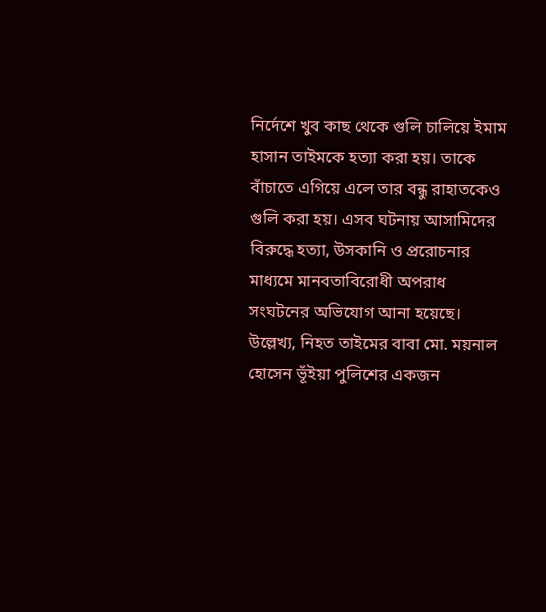নির্দেশে খুব কাছ থেকে গুলি চালিয়ে ইমাম হাসান তাইমকে হত্যা করা হয়। তাকে বাঁচাতে এগিয়ে এলে তার বন্ধু রাহাতকেও গুলি করা হয়। এসব ঘটনায় আসামিদের বিরুদ্ধে হত্যা, উসকানি ও প্ররোচনার মাধ্যমে মানবতাবিরোধী অপরাধ সংঘটনের অভিযোগ আনা হয়েছে।
উল্লেখ্য, নিহত তাইমের বাবা মো. ময়নাল হোসেন ভূঁইয়া পুলিশের একজন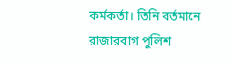কর্মকর্তা। তিনি বর্তমানে রাজারবাগ পুলিশ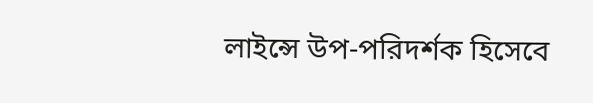লাইন্সে উপ-পরিদর্শক হিসেবে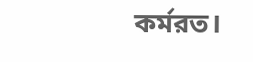কর্মরত।